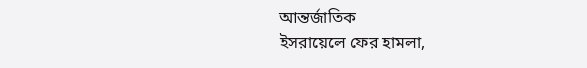আন্তর্জাতিক
ইসরায়েলে ফের হামলা,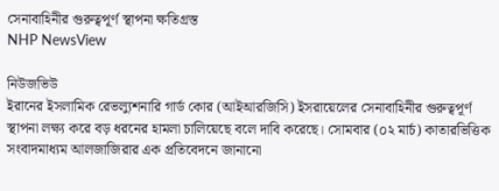সেনাবাহিনীর গুরুত্বপূর্ণ স্থাপনা ক্ষতিগ্রস্ত
NHP NewsView

নিউজভিউ
ইরানের ইসলামিক রেভল্যুশনারি গার্ড কোর (আইআরজিসি) ইসরায়েলের সেনাবাহিনীর গুরুত্বপূর্ণ স্থাপনা লক্ষ্য করে বড় ধরনের হামলা চালিয়েছে বলে দাবি করেছে। সোমবার (০২ মার্চ) কাতারভিত্তিক সংবাদমাধ্যম আলজাজিরার এক প্রতিবেদনে জানানো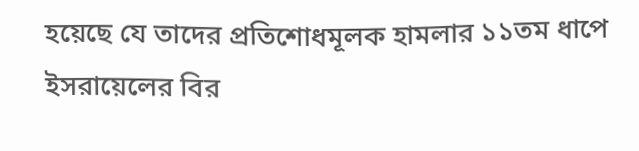হয়েছে যে তাদের প্রতিশোধমূলক হামলার ১১তম ধাপে ইসরায়েলের বির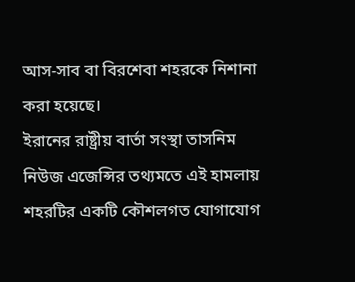আস-সাব বা বিরশেবা শহরকে নিশানা করা হয়েছে।
ইরানের রাষ্ট্রীয় বার্তা সংস্থা তাসনিম নিউজ এজেন্সির তথ্যমতে এই হামলায় শহরটির একটি কৌশলগত যোগাযোগ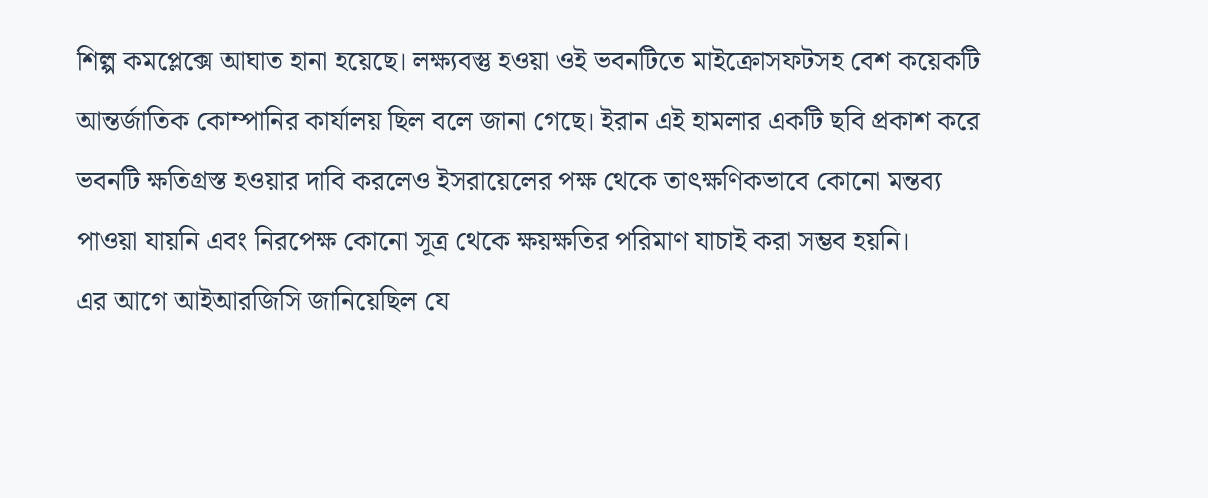শিল্প কমপ্লেক্সে আঘাত হানা হয়েছে। লক্ষ্যবস্তু হওয়া ওই ভবনটিতে মাইক্রোসফটসহ বেশ কয়েকটি আন্তর্জাতিক কোম্পানির কার্যালয় ছিল বলে জানা গেছে। ইরান এই হামলার একটি ছবি প্রকাশ করে ভবনটি ক্ষতিগ্রস্ত হওয়ার দাবি করলেও ইসরায়েলের পক্ষ থেকে তাৎক্ষণিকভাবে কোনো মন্তব্য পাওয়া যায়নি এবং নিরপেক্ষ কোনো সূত্র থেকে ক্ষয়ক্ষতির পরিমাণ যাচাই করা সম্ভব হয়নি।
এর আগে আইআরজিসি জানিয়েছিল যে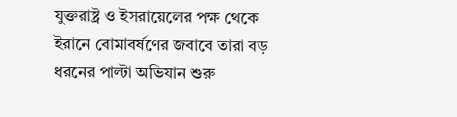যুক্তরাষ্ট্র ও ইসরায়েলের পক্ষ থেকে ইরানে বোমাবর্ষণের জবাবে তারা বড় ধরনের পাল্টা অভিযান শুরু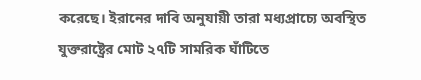করেছে। ইরানের দাবি অনুযায়ী তারা মধ্যপ্রাচ্যে অবস্থিত যুক্তরাষ্ট্রের মোট ২৭টি সামরিক ঘাঁটিতে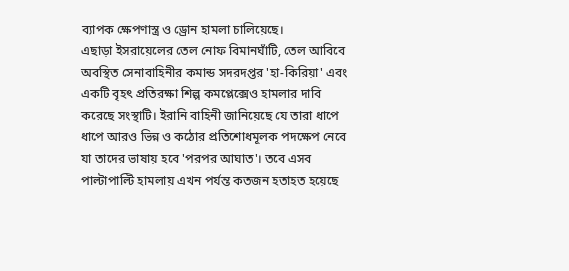ব্যাপক ক্ষেপণাস্ত্র ও ড্রোন হামলা চালিয়েছে।
এছাড়া ইসরায়েলের তেল নোফ বিমানঘাঁটি, তেল আবিবে অবস্থিত সেনাবাহিনীর কমান্ড সদরদপ্তর 'হা-কিরিয়া' এবং একটি বৃহৎ প্রতিরক্ষা শিল্প কমপ্লেক্সেও হামলার দাবি করেছে সংস্থাটি। ইরানি বাহিনী জানিয়েছে যে তারা ধাপে ধাপে আরও ভিন্ন ও কঠোর প্রতিশোধমূলক পদক্ষেপ নেবে যা তাদের ভাষায় হবে 'পরপর আঘাত'। তবে এসব পাল্টাপাল্টি হামলায় এখন পর্যন্ত কতজন হতাহত হয়েছে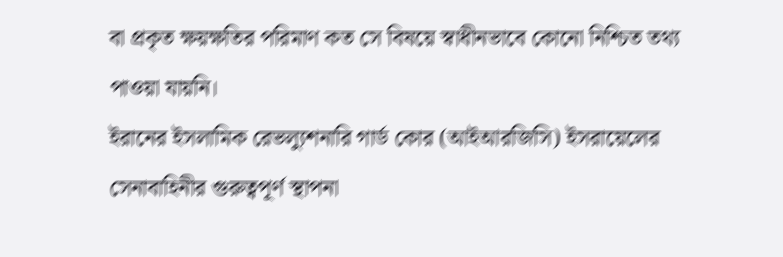বা প্রকৃত ক্ষয়ক্ষতির পরিমাণ কত সে বিষয়ে স্বাধীনভাবে কোনো নিশ্চিত তথ্য পাওয়া যায়নি।
ইরানের ইসলামিক রেভল্যুশনারি গার্ড কোর (আইআরজিসি) ইসরায়েলের সেনাবাহিনীর গুরুত্বপূর্ণ স্থাপনা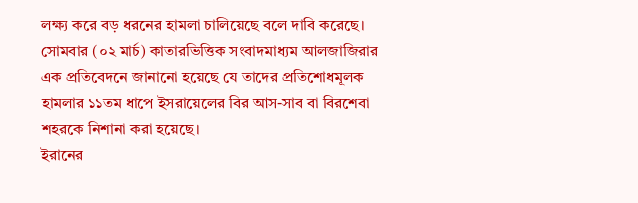লক্ষ্য করে বড় ধরনের হামলা চালিয়েছে বলে দাবি করেছে। সোমবার (০২ মার্চ) কাতারভিত্তিক সংবাদমাধ্যম আলজাজিরার এক প্রতিবেদনে জানানো হয়েছে যে তাদের প্রতিশোধমূলক হামলার ১১তম ধাপে ইসরায়েলের বির আস-সাব বা বিরশেবা শহরকে নিশানা করা হয়েছে।
ইরানের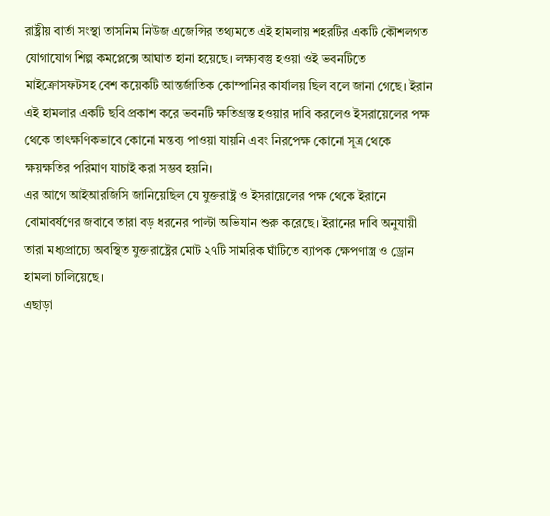রাষ্ট্রীয় বার্তা সংস্থা তাসনিম নিউজ এজেন্সির তথ্যমতে এই হামলায় শহরটির একটি কৌশলগত যোগাযোগ শিল্প কমপ্লেক্সে আঘাত হানা হয়েছে। লক্ষ্যবস্তু হওয়া ওই ভবনটিতে মাইক্রোসফটসহ বেশ কয়েকটি আন্তর্জাতিক কোম্পানির কার্যালয় ছিল বলে জানা গেছে। ইরান এই হামলার একটি ছবি প্রকাশ করে ভবনটি ক্ষতিগ্রস্ত হওয়ার দাবি করলেও ইসরায়েলের পক্ষ থেকে তাৎক্ষণিকভাবে কোনো মন্তব্য পাওয়া যায়নি এবং নিরপেক্ষ কোনো সূত্র থেকে ক্ষয়ক্ষতির পরিমাণ যাচাই করা সম্ভব হয়নি।
এর আগে আইআরজিসি জানিয়েছিল যে যুক্তরাষ্ট্র ও ইসরায়েলের পক্ষ থেকে ইরানে বোমাবর্ষণের জবাবে তারা বড় ধরনের পাল্টা অভিযান শুরু করেছে। ইরানের দাবি অনুযায়ী তারা মধ্যপ্রাচ্যে অবস্থিত যুক্তরাষ্ট্রের মোট ২৭টি সামরিক ঘাঁটিতে ব্যাপক ক্ষেপণাস্ত্র ও ড্রোন হামলা চালিয়েছে।
এছাড়া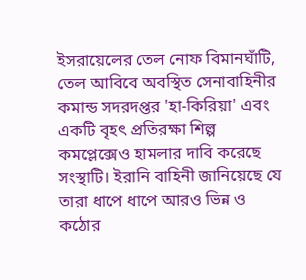ইসরায়েলের তেল নোফ বিমানঘাঁটি, তেল আবিবে অবস্থিত সেনাবাহিনীর কমান্ড সদরদপ্তর 'হা-কিরিয়া' এবং একটি বৃহৎ প্রতিরক্ষা শিল্প কমপ্লেক্সেও হামলার দাবি করেছে সংস্থাটি। ইরানি বাহিনী জানিয়েছে যে তারা ধাপে ধাপে আরও ভিন্ন ও কঠোর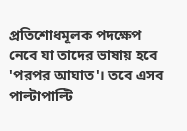প্রতিশোধমূলক পদক্ষেপ নেবে যা তাদের ভাষায় হবে 'পরপর আঘাত'। তবে এসব পাল্টাপাল্টি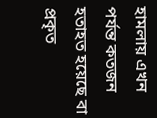হামলায় এখন পর্যন্ত কতজন হতাহত হয়েছে বা প্রকৃত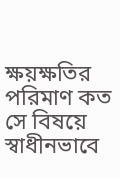ক্ষয়ক্ষতির পরিমাণ কত সে বিষয়ে স্বাধীনভাবে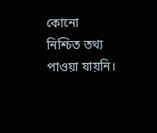কোনো নিশ্চিত তথ্য পাওয়া যায়নি।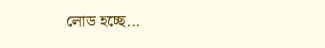লোড হচ্ছে...